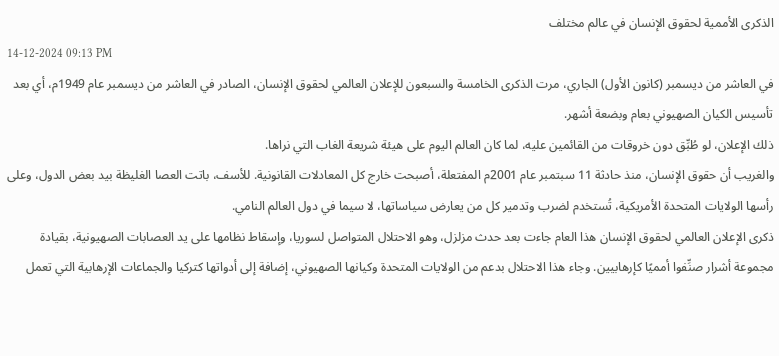الذكرى الأممية لحقوق الإنسان في عالم مختلف
14-12-2024 09:13 PM
في العاشر من ديسمبر (كانون الأول) الجاري، مرت الذكرى الخامسة والسبعون للإعلان العالمي لحقوق الإنسان، الصادر في العاشر من ديسمبر عام 1949م، أي بعد تأسيس الكيان الصهيوني بعام وبضعة أشهر.
ذلك الإعلان، لو طُبِّق دون خروقات من القائمين عليه، لما كان العالم اليوم على هيئة شريعة الغاب التي نراها.
والغريب أن حقوق الإنسان، منذ حادثة 11 سبتمبر عام 2001م المفتعلة، أصبحت خارج كل المعادلات القانونية. للأسف، باتت العصا الغليظة بيد بعض الدول، وعلى رأسها الولايات المتحدة الأمريكية، تُستخدم لضرب وتدمير كل من يعارض سياساتها، لا سيما في دول العالم النامي.
ذكرى الإعلان العالمي لحقوق الإنسان هذا العام جاءت بعد حدث مزلزل، وهو الاحتلال المتواصل لسوريا، وإسقاط نظامها على يد العصابات الصهيونية، بقيادة مجموعة أشرار صنِّفوا أمميًا كإرهابيين. وجاء هذا الاحتلال بدعم من الولايات المتحدة وكيانها الصهيوني، إضافة إلى أدواتها كتركيا والجماعات الإرهابية التي تعمل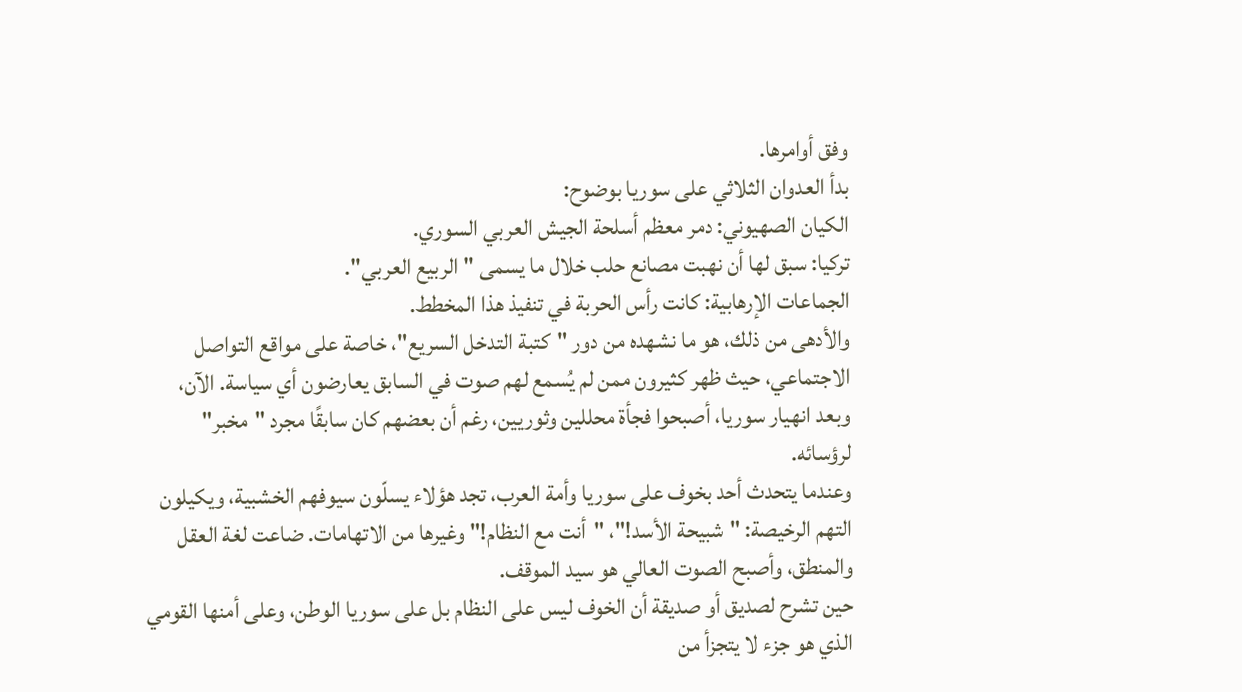وفق أوامرها.
بدأ العدوان الثلاثي على سوريا بوضوح:
الكيان الصهيوني: دمر معظم أسلحة الجيش العربي السوري.
تركيا: سبق لها أن نهبت مصانع حلب خلال ما يسمى "الربيع العربي".
الجماعات الإرهابية: كانت رأس الحربة في تنفيذ هذا المخطط.
والأدهى من ذلك، هو ما نشهده من دور "كتبة التدخل السريع"، خاصة على مواقع التواصل الاجتماعي، حيث ظهر كثيرون ممن لم يُسمع لهم صوت في السابق يعارضون أي سياسة. الآن، وبعد انهيار سوريا، أصبحوا فجأة محللين وثوريين، رغم أن بعضهم كان سابقًا مجرد "مخبر" لرؤسائه.
وعندما يتحدث أحد بخوف على سوريا وأمة العرب، تجد هؤلاء يسلّون سيوفهم الخشبية، ويكيلون التهم الرخيصة: "شبيحة الأسد!"، "أنت مع النظام!" وغيرها من الاتهامات. ضاعت لغة العقل والمنطق، وأصبح الصوت العالي هو سيد الموقف.
حين تشرح لصديق أو صديقة أن الخوف ليس على النظام بل على سوريا الوطن، وعلى أمنها القومي الذي هو جزء لا يتجزأ من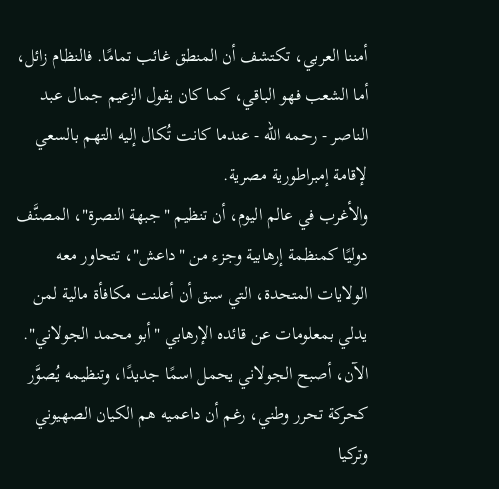أمننا العربي، تكتشف أن المنطق غائب تمامًا. فالنظام زائل، أما الشعب فهو الباقي، كما كان يقول الزعيم جمال عبد الناصر - رحمه الله - عندما كانت تُكال إليه التهم بالسعي لإقامة إمبراطورية مصرية.
والأغرب في عالم اليوم، أن تنظيم "جبهة النصرة"، المصنَّف دوليًا كمنظمة إرهابية وجزء من "داعش"، تتحاور معه الولايات المتحدة، التي سبق أن أعلنت مكافأة مالية لمن يدلي بمعلومات عن قائده الإرهابي "أبو محمد الجولاني". الآن، أصبح الجولاني يحمل اسمًا جديدًا، وتنظيمه يُصوَّر كحركة تحرر وطني، رغم أن داعميه هم الكيان الصهيوني وتركيا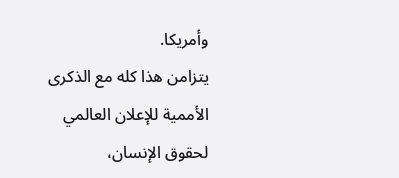وأمريكا.
يتزامن هذا كله مع الذكرى الأممية للإعلان العالمي لحقوق الإنسان،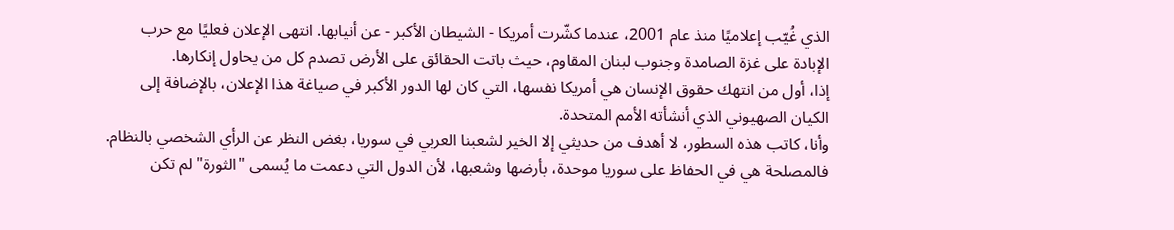الذي غُيّب إعلاميًا منذ عام 2001، عندما كشّرت أمريكا - الشيطان الأكبر - عن أنيابها. انتهى الإعلان فعليًا مع حرب الإبادة على غزة الصامدة وجنوب لبنان المقاوم، حيث باتت الحقائق على الأرض تصدم كل من يحاول إنكارها.
إذا، أول من انتهك حقوق الإنسان هي أمريكا نفسها، التي كان لها الدور الأكبر في صياغة هذا الإعلان، بالإضافة إلى الكيان الصهيوني الذي أنشأته الأمم المتحدة.
وأنا، كاتب هذه السطور، لا أهدف من حديثي إلا الخير لشعبنا العربي في سوريا، بغض النظر عن الرأي الشخصي بالنظام. فالمصلحة هي في الحفاظ على سوريا موحدة، بأرضها وشعبها، لأن الدول التي دعمت ما يُسمى "الثورة" لم تكن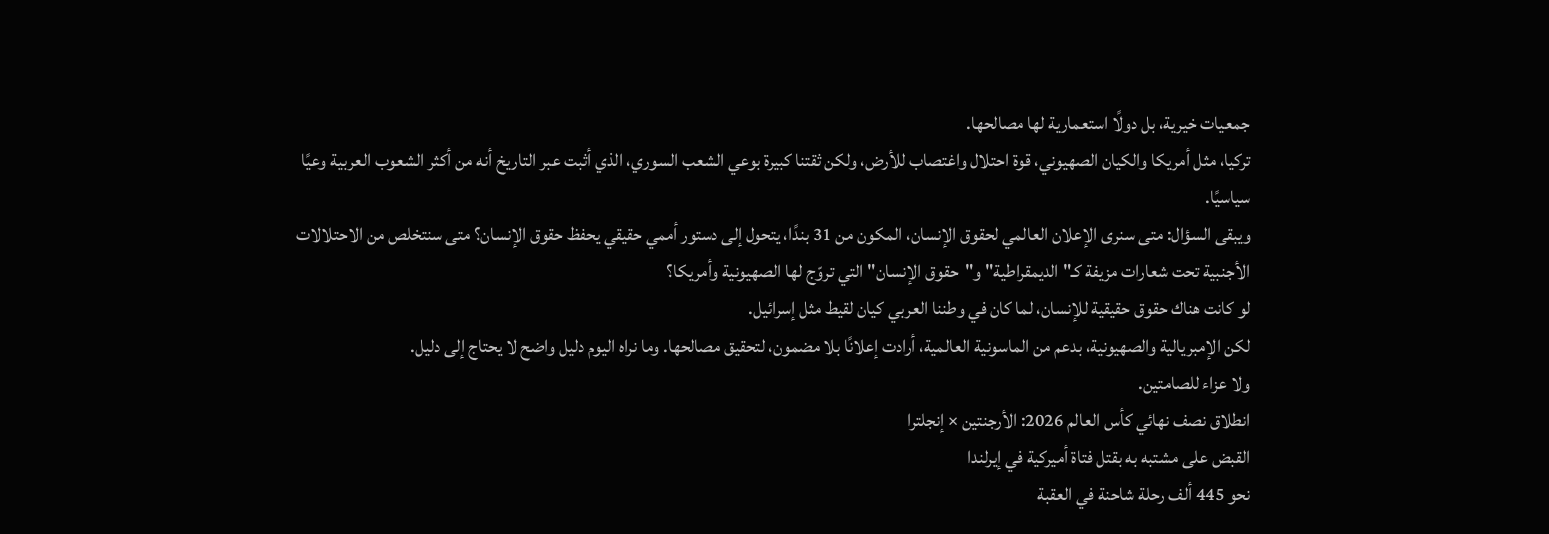جمعيات خيرية، بل دولًا استعمارية لها مصالحها.
تركيا، مثل أمريكا والكيان الصهيوني، قوة احتلال واغتصاب للأرض، ولكن ثقتنا كبيرة بوعي الشعب السوري، الذي أثبت عبر التاريخ أنه من أكثر الشعوب العربية وعيًا سياسيًا.
ويبقى السؤال: متى سنرى الإعلان العالمي لحقوق الإنسان، المكون من 31 بندًا، يتحول إلى دستور أممي حقيقي يحفظ حقوق الإنسان؟ متى سنتخلص من الاحتلالات الأجنبية تحت شعارات مزيفة كـ"الديمقراطية" و"حقوق الإنسان" التي تروّج لها الصهيونية وأمريكا؟
لو كانت هناك حقوق حقيقية للإنسان، لما كان في وطننا العربي كيان لقيط مثل إسرائيل.
لكن الإمبريالية والصهيونية، بدعم من الماسونية العالمية، أرادت إعلانًا بلا مضمون، لتحقيق مصالحها. وما نراه اليوم دليل واضح لا يحتاج إلى دليل.
ولا عزاء للصامتين.
انطلاق نصف نهائي كأس العالم 2026: الأرجنتين × إنجلترا
القبض على مشتبه به بقتل فتاة أميركية في إيرلندا
نحو 445 ألف رحلة شاحنة في العقبة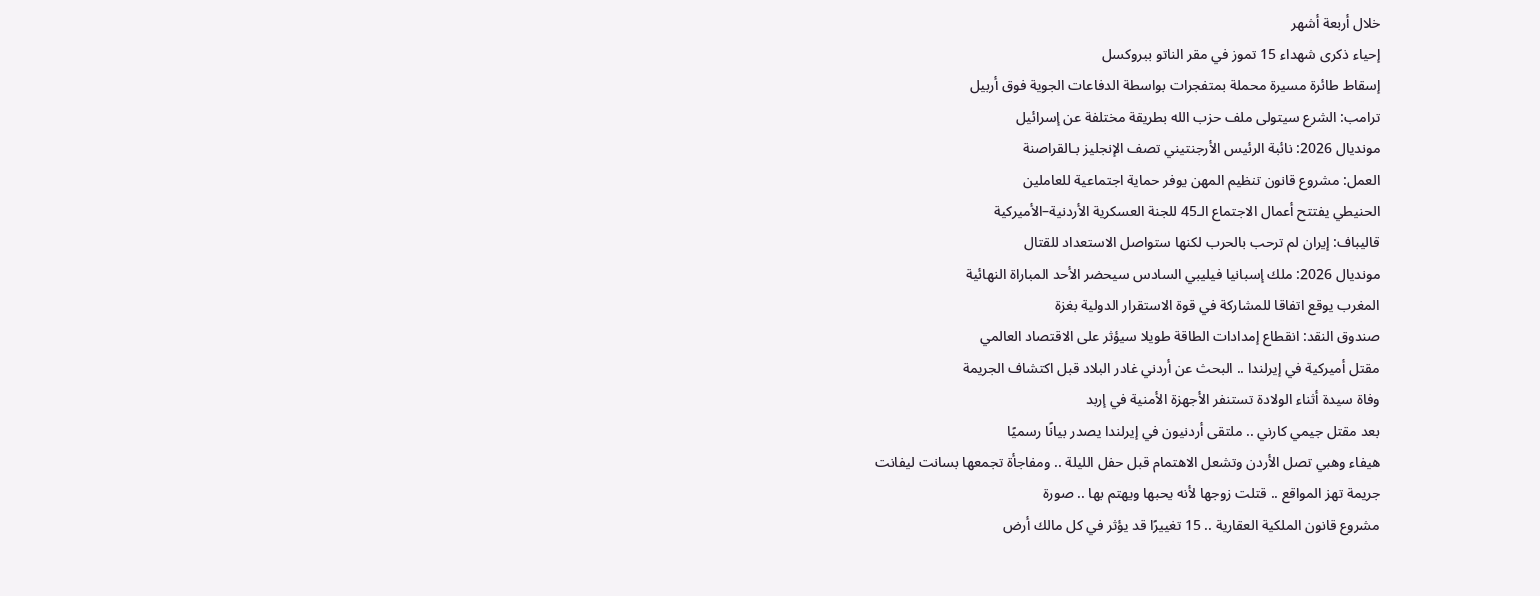خلال أربعة أشهر
إحياء ذكرى شهداء 15 تموز في مقر الناتو ببروكسل
إسقاط طائرة مسيرة محملة بمتفجرات بواسطة الدفاعات الجوية فوق أربيل
ترامب: الشرع سيتولى ملف حزب الله بطريقة مختلفة عن إسرائيل
مونديال 2026: نائبة الرئيس الأرجنتيني تصف الإنجليز بـالقراصنة
العمل: مشروع قانون تنظيم المهن يوفر حماية اجتماعية للعاملين
الحنيطي يفتتح أعمال الاجتماع الـ45 للجنة العسكرية الأردنية–الأميركية
قاليباف: إيران لم ترحب بالحرب لكنها ستواصل الاستعداد للقتال
مونديال 2026: ملك إسبانيا فيليبي السادس سيحضر الأحد المباراة النهائية
المغرب يوقع اتفاقا للمشاركة في قوة الاستقرار الدولية بغزة
صندوق النقد: انقطاع إمدادات الطاقة طويلا سيؤثر على الاقتصاد العالمي
مقتل أميركية في إيرلندا .. البحث عن أردني غادر البلاد قبل اكتشاف الجريمة
وفاة سيدة أثناء الولادة تستنفر الأجهزة الأمنية في إربد
بعد مقتل جيمي كارني .. ملتقى أردنيون في إيرلندا يصدر بيانًا رسميًا
هيفاء وهبي تصل الأردن وتشعل الاهتمام قبل حفل الليلة .. ومفاجأة تجمعها بسانت ليفانت
جريمة تهز المواقع .. قتلت زوجها لأنه يحبها ويهتم بها .. صورة
مشروع قانون الملكية العقارية .. 15 تغييرًا قد يؤثر في كل مالك أرض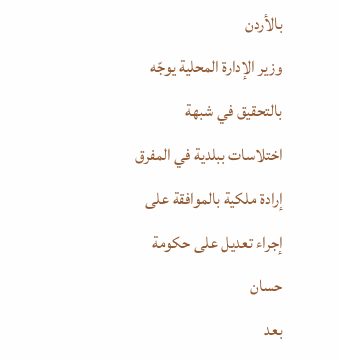بالأردن
وزير الإدارة المحلية يوجّه بالتحقيق في شبهة اختلاسات ببلدية في المفرق
إرادة ملكية بالموافقة على إجراء تعديل على حكومة حسان
بعد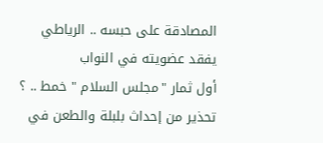المصادقة على حبسه .. الرياطي يفقد عضويته في النواب
أول ثمار "مجلس السلام " خمط .. ؟
تحذير من إحداث بلبلة والطعن في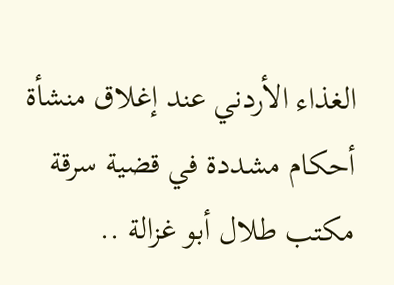الغذاء الأردني عند إغلاق منشأة
أحكام مشددة في قضية سرقة مكتب طلال أبو غزالة ..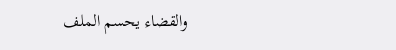والقضاء يحسم الملف